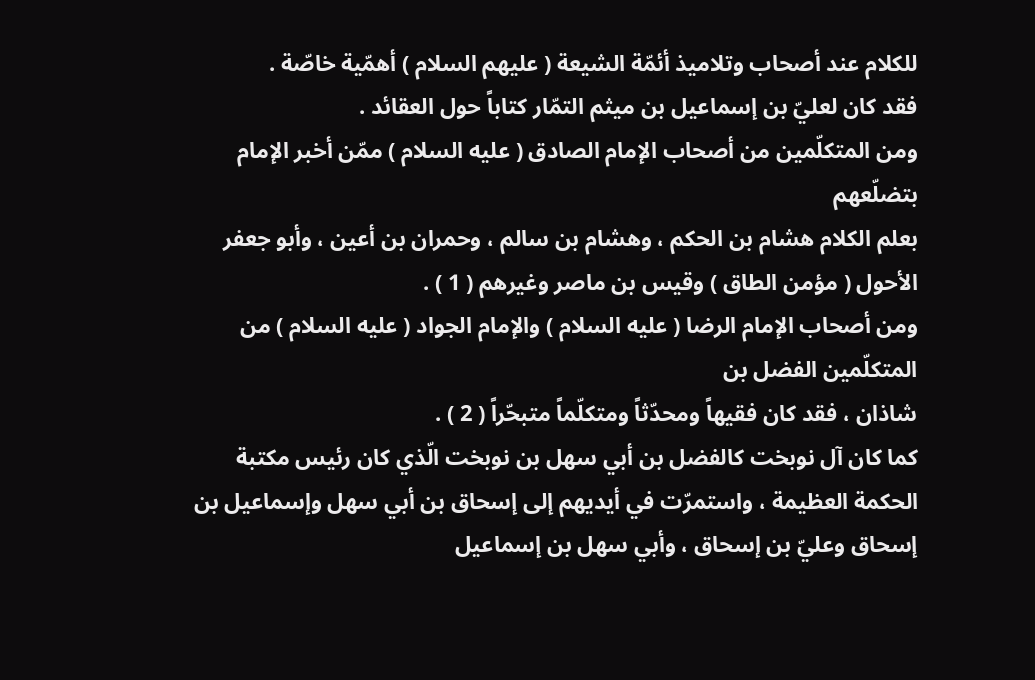للكلام عند أصحاب وتلاميذ أئمّة الشيعة ( عليهم السلام ) أهمّية خاصّة .
فقد كان لعليّ بن إسماعيل بن ميثم التمّار كتاباً حول العقائد .
ومن المتكلّمين من أصحاب الإمام الصادق ( عليه السلام ) ممّن أخبر الإمام بتضلّعهم
بعلم الكلام هشام بن الحكم ، وهشام بن سالم ، وحمران بن أعين ، وأبو جعفر
الأحول ( مؤمن الطاق ) وقيس بن ماصر وغيرهم ( 1 ) .
ومن أصحاب الإمام الرضا ( عليه السلام ) والإمام الجواد ( عليه السلام ) من المتكلّمين الفضل بن
شاذان ، فقد كان فقيهاً ومحدّثاً ومتكلّماً متبحّراً ( 2 ) .
كما كان آل نوبخت كالفضل بن أبي سهل بن نوبخت الّذي كان رئيس مكتبة
الحكمة العظيمة ، واستمرّت في أيديهم إلى إسحاق بن أبي سهل وإسماعيل بن
إسحاق وعليّ بن إسحاق ، وأبي سهل بن إسماعيل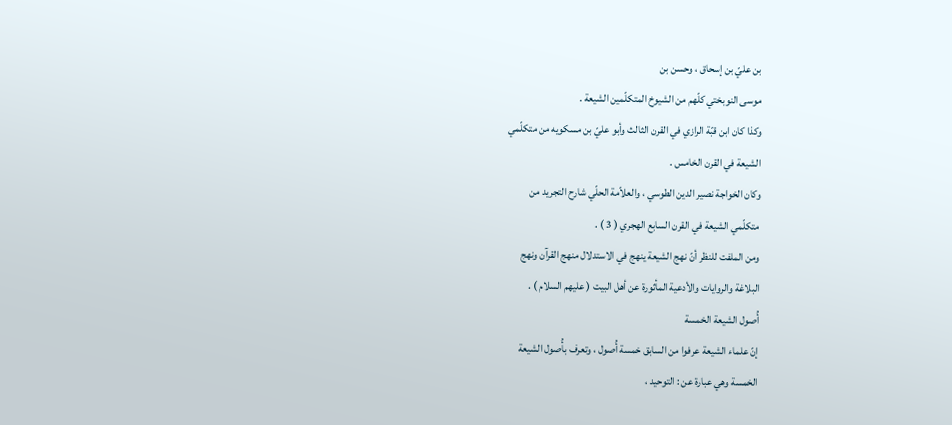بن عليّ بن إسحاق ، وحسن بن
موسى النوبختي كلّهم من الشيوخ المتكلّمين الشيعة .
وكذا كان ابن قبّة الرازي في القرن الثالث وأبو عليّ بن مسكويه من متكلّمي
الشيعة في القرن الخامس .
وكان الخواجة نصير الدين الطوسي ، والعلاّمة الحلّي شارح التجريد من
متكلّمي الشيعة في القرن السابع الهجري ( 3 ) .
ومن الملفت للنظر أنّ نهج الشيعة ينهج في الاستدلال منهج القرآن ونهج
البلاغة والروايات والأدعية المأثورة عن أهل البيت ( عليهم السلام ) .
أُصول الشيعة الخمسة
إنّ علماء الشيعة عرفوا من السابق خمسة أُصول ، وتعرف بأُصول الشيعة
الخمسة وهي عبارة عن : التوحيد ،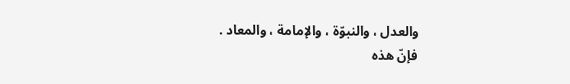والعدل ، والنبوّة ، والإمامة ، والمعاد .
فإنّ هذه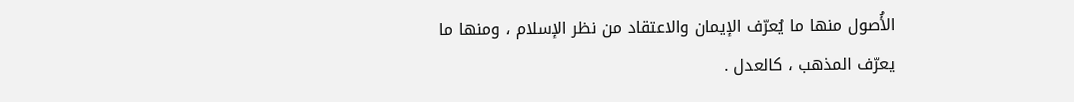الأُصول منها ما يُعرّف الإيمان والاعتقاد من نظر الإسلام ، ومنها ما
يعرّف المذهب ، كالعدل .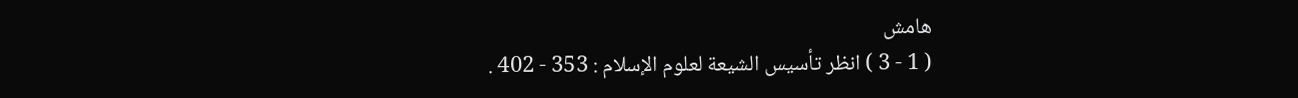هامش
( 1 - 3 ) انظر تأسيس الشيعة لعلوم الإسلام : 353 - 402 .